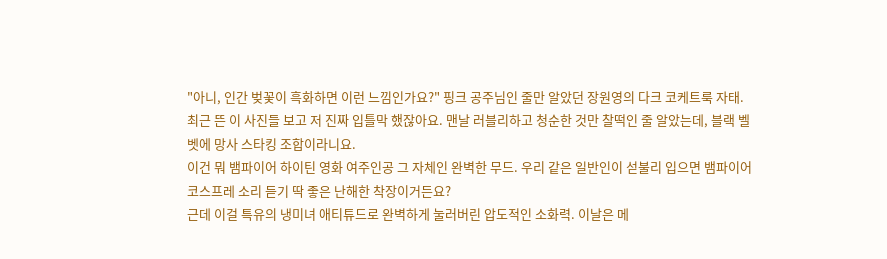"아니, 인간 벚꽃이 흑화하면 이런 느낌인가요?" 핑크 공주님인 줄만 알았던 장원영의 다크 코케트룩 자태.
최근 뜬 이 사진들 보고 저 진짜 입틀막 했잖아요. 맨날 러블리하고 청순한 것만 찰떡인 줄 알았는데, 블랙 벨벳에 망사 스타킹 조합이라니요.
이건 뭐 뱀파이어 하이틴 영화 여주인공 그 자체인 완벽한 무드. 우리 같은 일반인이 섣불리 입으면 뱀파이어 코스프레 소리 듣기 딱 좋은 난해한 착장이거든요?
근데 이걸 특유의 냉미녀 애티튜드로 완벽하게 눌러버린 압도적인 소화력. 이날은 메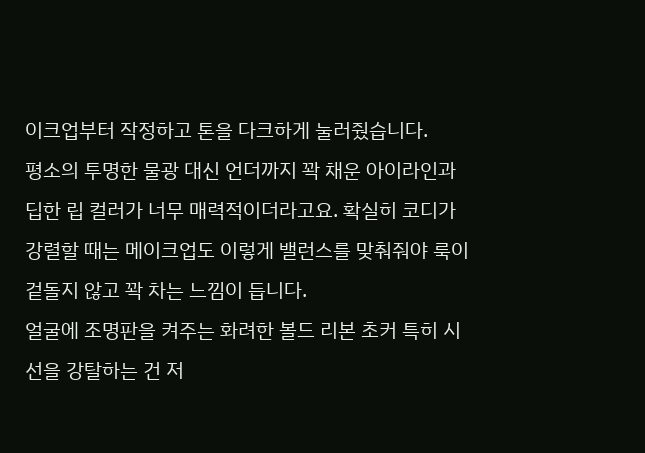이크업부터 작정하고 톤을 다크하게 눌러줬습니다.
평소의 투명한 물광 대신 언더까지 꽉 채운 아이라인과 딥한 립 컬러가 너무 매력적이더라고요. 확실히 코디가 강렬할 때는 메이크업도 이렇게 밸런스를 맞춰줘야 룩이 겉돌지 않고 꽉 차는 느낌이 듭니다.
얼굴에 조명판을 켜주는 화려한 볼드 리본 초커 특히 시선을 강탈하는 건 저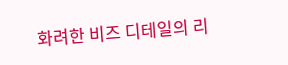화려한 비즈 디테일의 리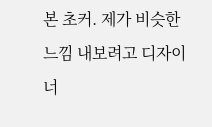본 초커. 제가 비슷한 느낌 내보려고 디자이너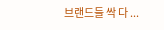브랜드들 싹 다 ...